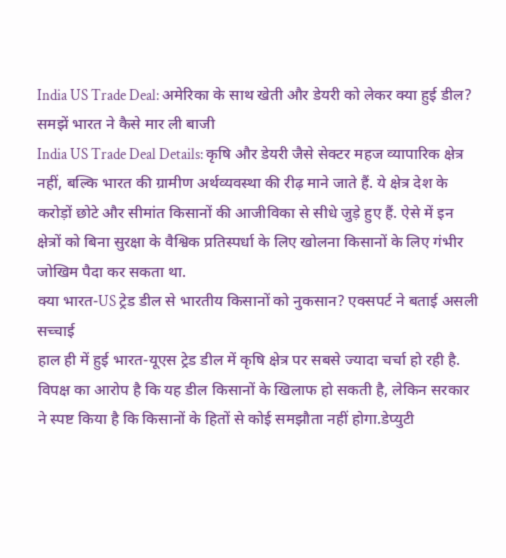India US Trade Deal: अमेरिका के साथ खेती और डेयरी को लेकर क्या हुई डील? समझें भारत ने कैसे मार ली बाजी
India US Trade Deal Details: कृषि और डेयरी जैसे सेक्टर महज व्यापारिक क्षेत्र नहीं, बल्कि भारत की ग्रामीण अर्थव्यवस्था की रीढ़ माने जाते हैं. ये क्षेत्र देश के करोड़ों छोटे और सीमांत किसानों की आजीविका से सीधे जुड़े हुए हैं. ऐसे में इन क्षेत्रों को बिना सुरक्षा के वैश्विक प्रतिस्पर्धा के लिए खोलना किसानों के लिए गंभीर जोखिम पैदा कर सकता था.
क्या भारत-US ट्रेड डील से भारतीय किसानों को नुकसान? एक्सपर्ट ने बताई असली सच्चाई
हाल ही में हुई भारत-यूएस ट्रेड डील में कृषि क्षेत्र पर सबसे ज्यादा चर्चा हो रही है. विपक्ष का आरोप है कि यह डील किसानों के खिलाफ हो सकती है, लेकिन सरकार ने स्पष्ट किया है कि किसानों के हितों से कोई समझौता नहीं होगा.डेप्युटी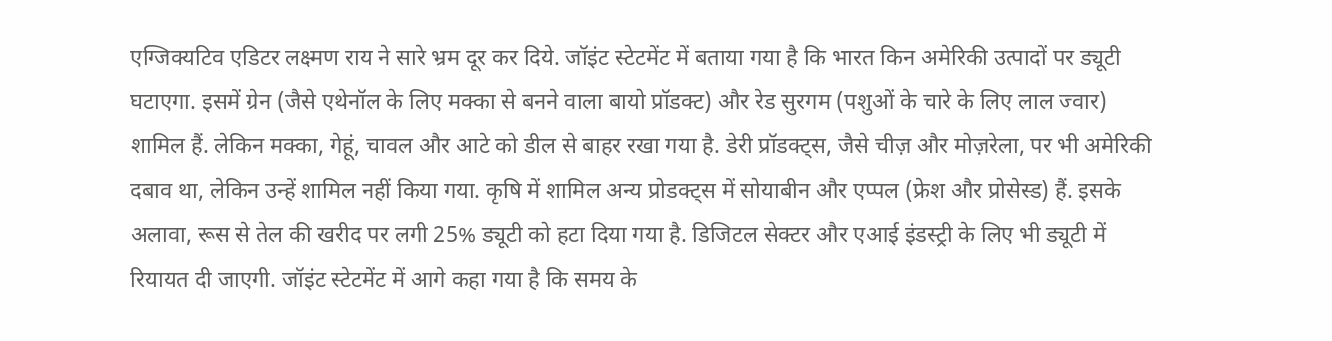एग्जिक्यटिव एडिटर लक्ष्मण राय ने सारे भ्रम दूर कर दिये. जॉइंट स्टेटमेंट में बताया गया है कि भारत किन अमेरिकी उत्पादों पर ड्यूटी घटाएगा. इसमें ग्रेन (जैसे एथेनॉल के लिए मक्का से बनने वाला बायो प्रॉडक्ट) और रेड सुरगम (पशुओं के चारे के लिए लाल ज्वार) शामिल हैं. लेकिन मक्का, गेहूं, चावल और आटे को डील से बाहर रखा गया है. डेरी प्रॉडक्ट्स, जैसे चीज़ और मोज़रेला, पर भी अमेरिकी दबाव था, लेकिन उन्हें शामिल नहीं किया गया. कृषि में शामिल अन्य प्रोडक्ट्स में सोयाबीन और एप्पल (फ्रेश और प्रोसेस्ड) हैं. इसके अलावा, रूस से तेल की खरीद पर लगी 25% ड्यूटी को हटा दिया गया है. डिजिटल सेक्टर और एआई इंडस्ट्री के लिए भी ड्यूटी में रियायत दी जाएगी. जॉइंट स्टेटमेंट में आगे कहा गया है कि समय के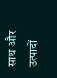साथ और उत्पादों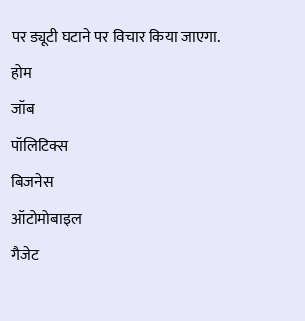पर ड्यूटी घटाने पर विचार किया जाएगा.
होम
जॉब
पॉलिटिक्स
बिजनेस
ऑटोमोबाइल
गैजेट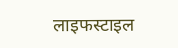लाइफस्टाइल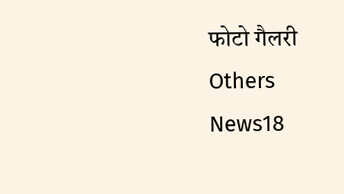फोटो गैलरी
Others
News18